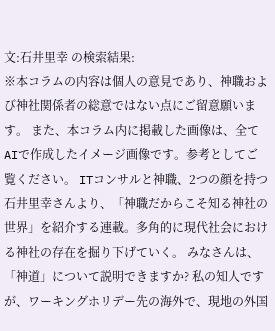文:石井里幸 の検索結果:
※本コラムの内容は個人の意見であり、神職および神社関係者の総意ではない点にご留意願います。 また、本コラム内に掲載した画像は、全てAIで作成したイメージ画像です。参考としてご覧ください。 ITコンサルと神職、2つの顔を持つ石井里幸さんより、「神職だからこそ知る神社の世界」を紹介する連載。多角的に現代社会における神社の存在を掘り下げていく。 みなさんは、「神道」について説明できますか? 私の知人ですが、ワーキングホリデー先の海外で、現地の外国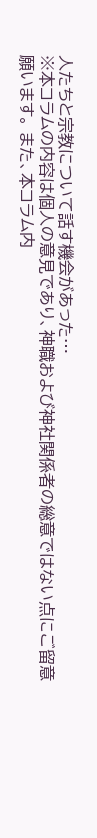人たちと宗教について話す機会があった…
※本コラムの内容は個人の意見であり、神職および神社関係者の総意ではない点にご留意願います。 また、本コラム内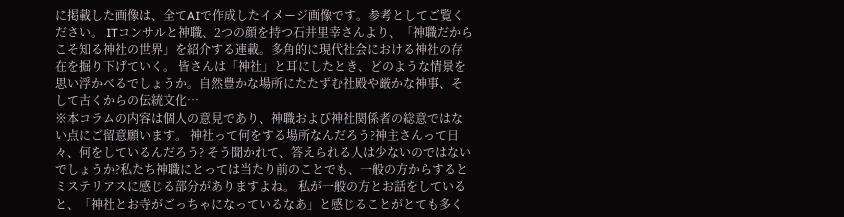に掲載した画像は、全てAIで作成したイメージ画像です。参考としてご覧ください。 ITコンサルと神職、2つの顔を持つ石井里幸さんより、「神職だからこそ知る神社の世界」を紹介する連載。多角的に現代社会における神社の存在を掘り下げていく。 皆さんは「神社」と耳にしたとき、どのような情景を思い浮かべるでしょうか。自然豊かな場所にたたずむ社殿や厳かな神事、そして古くからの伝統文化…
※本コラムの内容は個人の意見であり、神職および神社関係者の総意ではない点にご留意願います。 神社って何をする場所なんだろう?神主さんって日々、何をしているんだろう? そう聞かれて、答えられる人は少ないのではないでしょうか?私たち神職にとっては当たり前のことでも、一般の方からするとミステリアスに感じる部分がありますよね。 私が一般の方とお話をしていると、「神社とお寺がごっちゃになっているなあ」と感じることがとても多く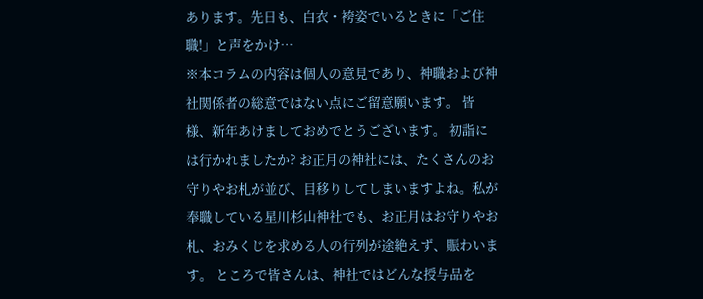あります。先日も、白衣・袴姿でいるときに「ご住職!」と声をかけ…
※本コラムの内容は個人の意見であり、神職および神社関係者の総意ではない点にご留意願います。 皆様、新年あけましておめでとうございます。 初詣には行かれましたか? お正月の神社には、たくさんのお守りやお札が並び、目移りしてしまいますよね。私が奉職している星川杉山神社でも、お正月はお守りやお札、おみくじを求める人の行列が途絶えず、賑わいます。 ところで皆さんは、神社ではどんな授与品を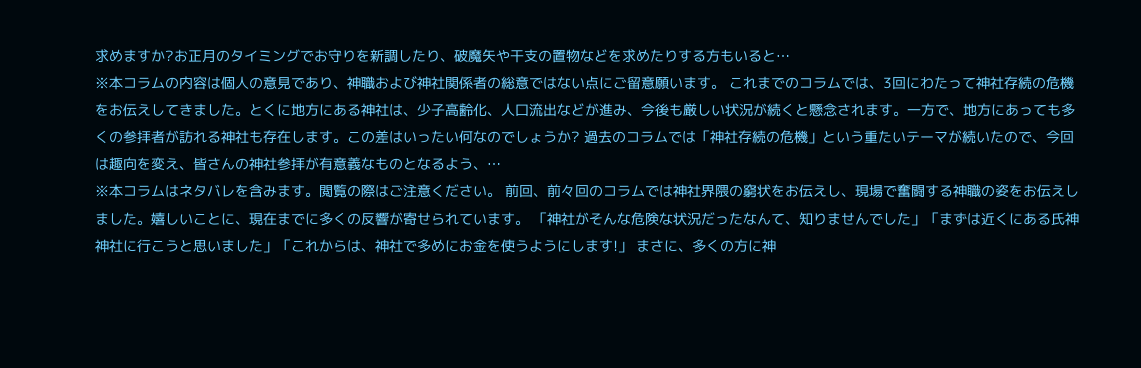求めますか?お正月のタイミングでお守りを新調したり、破魔矢や干支の置物などを求めたりする方もいると…
※本コラムの内容は個人の意見であり、神職および神社関係者の総意ではない点にご留意願います。 これまでのコラムでは、3回にわたって神社存続の危機をお伝えしてきました。とくに地方にある神社は、少子高齢化、人口流出などが進み、今後も厳しい状況が続くと懸念されます。一方で、地方にあっても多くの参拝者が訪れる神社も存在します。この差はいったい何なのでしょうか? 過去のコラムでは「神社存続の危機」という重たいテーマが続いたので、今回は趣向を変え、皆さんの神社参拝が有意義なものとなるよう、…
※本コラムはネタバレを含みます。閲覧の際はご注意ください。 前回、前々回のコラムでは神社界隈の窮状をお伝えし、現場で奮闘する神職の姿をお伝えしました。嬉しいことに、現在までに多くの反響が寄せられています。 「神社がそんな危険な状況だったなんて、知りませんでした」「まずは近くにある氏神神社に行こうと思いました」「これからは、神社で多めにお金を使うようにします!」 まさに、多くの方に神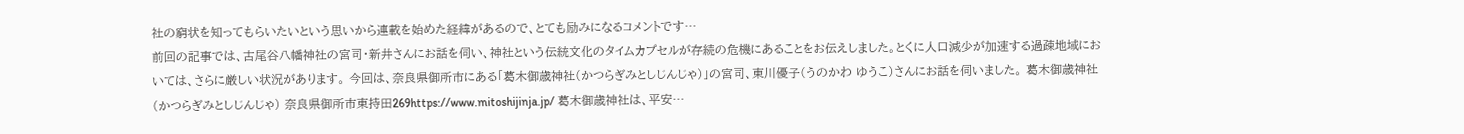社の窮状を知ってもらいたいという思いから連載を始めた経緯があるので、とても励みになるコメントです…
前回の記事では、古尾谷八幡神社の宮司・新井さんにお話を伺い、神社という伝統文化のタイムカプセルが存続の危機にあることをお伝えしました。とくに人口減少が加速する過疎地域においては、さらに厳しい状況があります。 今回は、奈良県御所市にある「葛木御歳神社(かつらぎみとしじんじゃ)」の宮司、東川優子(うのかわ ゆうこ)さんにお話を伺いました。 葛木御歳神社(かつらぎみとしじんじゃ) 奈良県御所市東持田269https://www.mitoshijinja.jp/ 葛木御歳神社は、平安…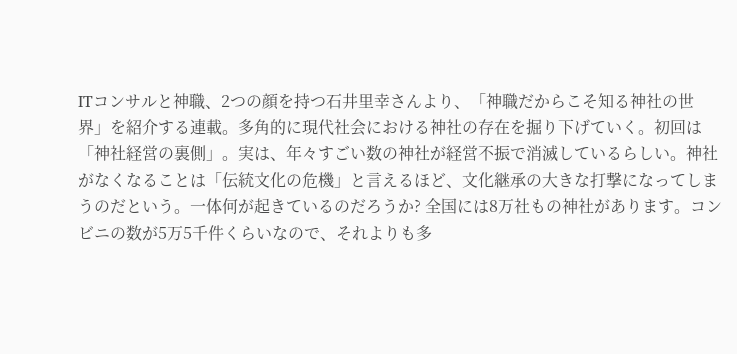ITコンサルと神職、2つの顔を持つ石井里幸さんより、「神職だからこそ知る神社の世界」を紹介する連載。多角的に現代社会における神社の存在を掘り下げていく。初回は「神社経営の裏側」。実は、年々すごい数の神社が経営不振で消滅しているらしい。神社がなくなることは「伝統文化の危機」と言えるほど、文化継承の大きな打撃になってしまうのだという。一体何が起きているのだろうか? 全国には8万社もの神社があります。コンビニの数が5万5千件くらいなので、それよりも多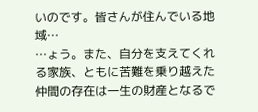いのです。皆さんが住んでいる地域…
…ょう。また、自分を支えてくれる家族、ともに苦難を乗り越えた仲間の存在は一生の財産となるで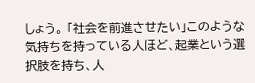しょう。 「社会を前進させたい」このような気持ちを持っている人ほど、起業という選択肢を持ち、人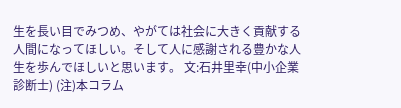生を長い目でみつめ、やがては社会に大きく貢献する人間になってほしい。そして人に感謝される豊かな人生を歩んでほしいと思います。 文:石井里幸(中小企業診断士) (注)本コラム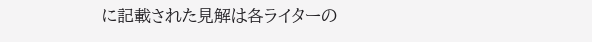に記載された見解は各ライターの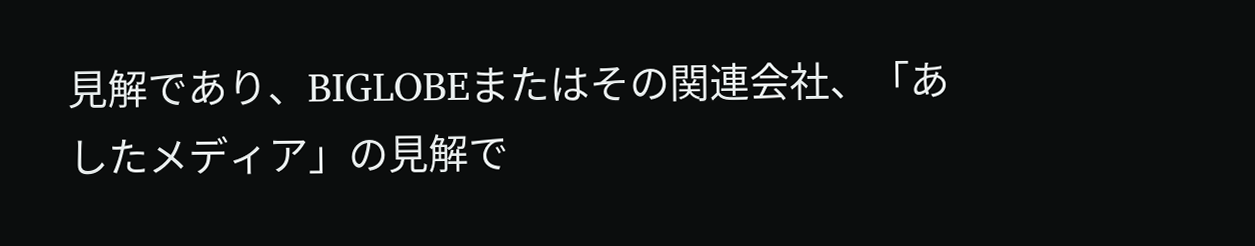見解であり、BIGLOBEまたはその関連会社、「あしたメディア」の見解で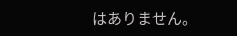はありません。